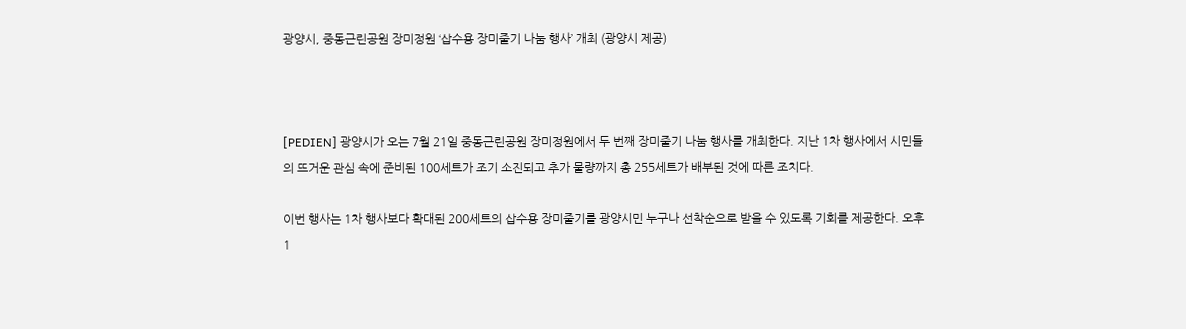광양시, 중동근린공원 장미정원 ‘삽수용 장미줄기 나눔 행사’ 개최 (광양시 제공)



[PEDIEN] 광양시가 오는 7월 21일 중동근린공원 장미정원에서 두 번째 장미줄기 나눔 행사를 개최한다. 지난 1차 행사에서 시민들의 뜨거운 관심 속에 준비된 100세트가 조기 소진되고 추가 물량까지 총 255세트가 배부된 것에 따른 조치다.

이번 행사는 1차 행사보다 확대된 200세트의 삽수용 장미줄기를 광양시민 누구나 선착순으로 받을 수 있도록 기회를 제공한다. 오후 1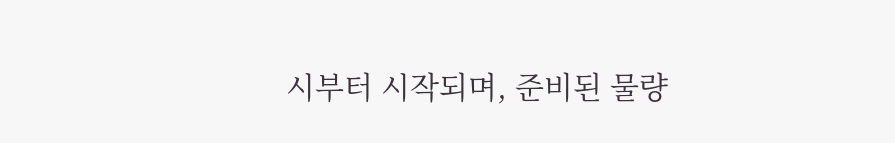시부터 시작되며, 준비된 물량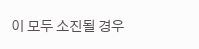이 모두 소진될 경우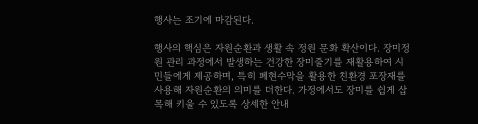행사는 조기에 마감된다.

행사의 핵심은 자원순환과 생활 속 정원 문화 확산이다. 장미정원 관리 과정에서 발생하는 건강한 장미줄기를 재활용하여 시민들에게 제공하며, 특히 폐현수막을 활용한 친환경 포장재를 사용해 자원순환의 의미를 더한다. 가정에서도 장미를 쉽게 삽목해 키울 수 있도록 상세한 안내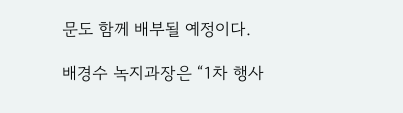문도 함께 배부될 예정이다.

배경수 녹지과장은 “1차 행사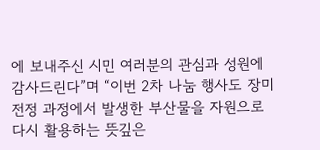에 보내주신 시민 여러분의 관심과 성원에 감사드린다”며 “이번 2차 나눔 행사도 장미 전정 과정에서 발생한 부산물을 자원으로 다시 활용하는 뜻깊은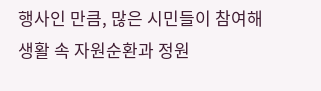행사인 만큼, 많은 시민들이 참여해 생활 속 자원순환과 정원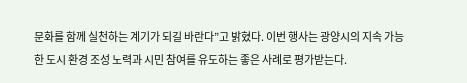문화를 함께 실천하는 계기가 되길 바란다”고 밝혔다. 이번 행사는 광양시의 지속 가능한 도시 환경 조성 노력과 시민 참여를 유도하는 좋은 사례로 평가받는다.